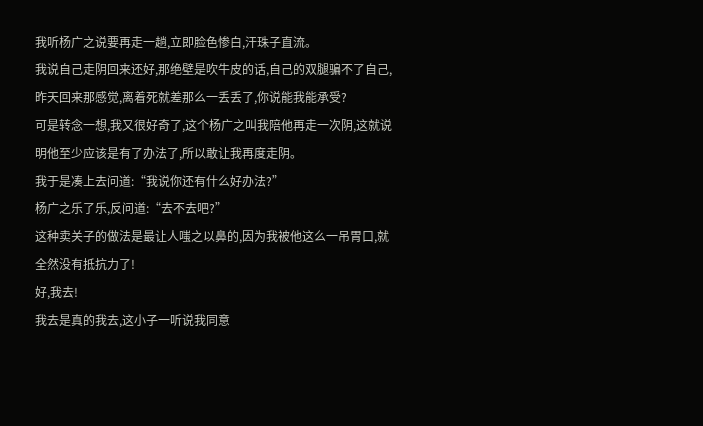我听杨广之说要再走一趟,立即脸色惨白,汗珠子直流。
我说自己走阴回来还好,那绝壁是吹牛皮的话,自己的双腿骗不了自己,昨天回来那感觉,离着死就差那么一丢丢了,你说能我能承受?
可是转念一想,我又很好奇了,这个杨广之叫我陪他再走一次阴,这就说明他至少应该是有了办法了,所以敢让我再度走阴。
我于是凑上去问道:“我说你还有什么好办法?”
杨广之乐了乐,反问道:“去不去吧?”
这种卖关子的做法是最让人嗤之以鼻的,因为我被他这么一吊胃口,就全然没有抵抗力了!
好,我去!
我去是真的我去,这小子一听说我同意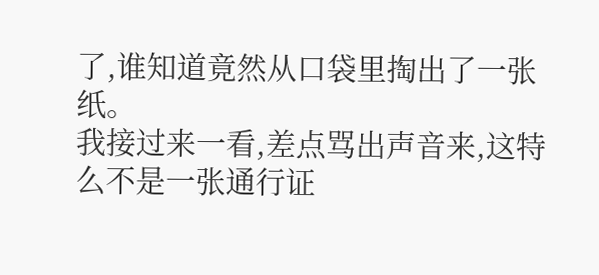了,谁知道竟然从口袋里掏出了一张纸。
我接过来一看,差点骂出声音来,这特么不是一张通行证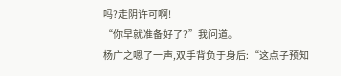吗?走阴许可啊!
“你早就准备好了?”我问道。
杨广之嗯了一声,双手背负于身后:“这点子预知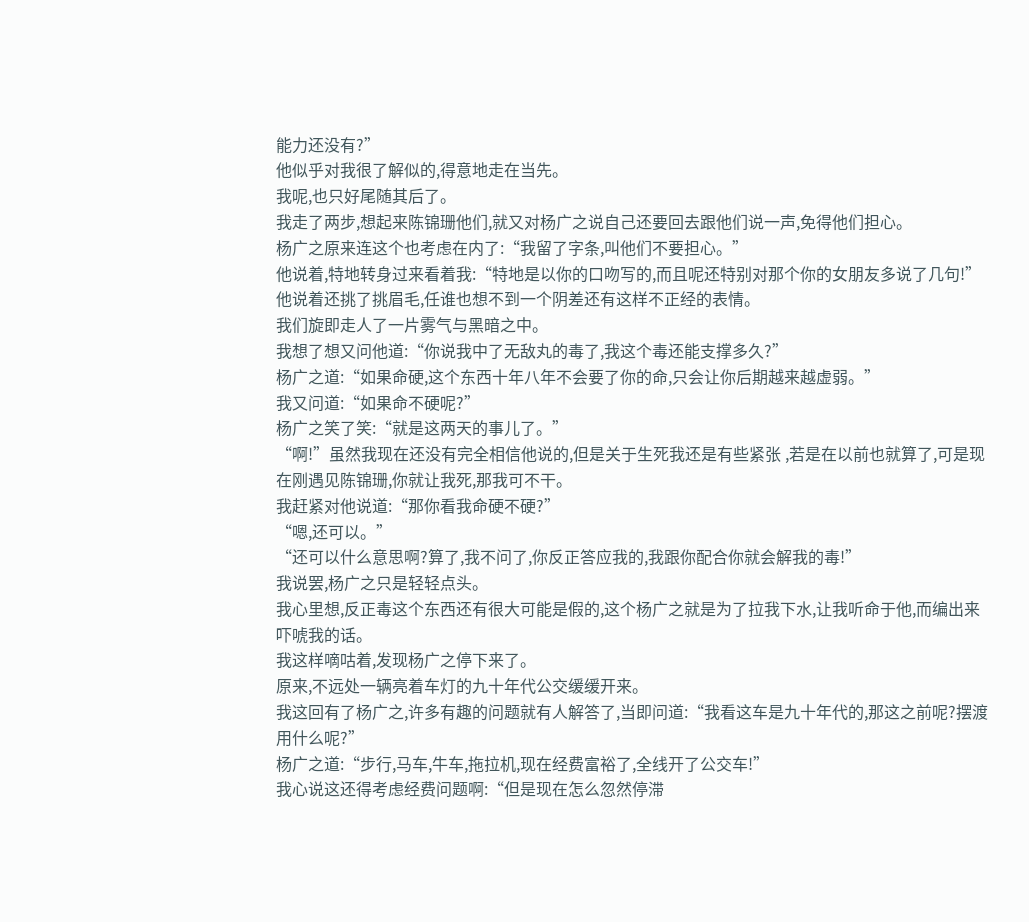能力还没有?”
他似乎对我很了解似的,得意地走在当先。
我呢,也只好尾随其后了。
我走了两步,想起来陈锦珊他们,就又对杨广之说自己还要回去跟他们说一声,免得他们担心。
杨广之原来连这个也考虑在内了:“我留了字条,叫他们不要担心。”
他说着,特地转身过来看着我:“特地是以你的口吻写的,而且呢还特别对那个你的女朋友多说了几句!”
他说着还挑了挑眉毛,任谁也想不到一个阴差还有这样不正经的表情。
我们旋即走人了一片雾气与黑暗之中。
我想了想又问他道:“你说我中了无敌丸的毒了,我这个毒还能支撑多久?”
杨广之道:“如果命硬,这个东西十年八年不会要了你的命,只会让你后期越来越虚弱。”
我又问道:“如果命不硬呢?”
杨广之笑了笑:“就是这两天的事儿了。”
“啊!”虽然我现在还没有完全相信他说的,但是关于生死我还是有些紧张 ,若是在以前也就算了,可是现在刚遇见陈锦珊,你就让我死,那我可不干。
我赶紧对他说道:“那你看我命硬不硬?”
“嗯,还可以。”
“还可以什么意思啊?算了,我不问了,你反正答应我的,我跟你配合你就会解我的毒!”
我说罢,杨广之只是轻轻点头。
我心里想,反正毒这个东西还有很大可能是假的,这个杨广之就是为了拉我下水,让我听命于他,而编出来吓唬我的话。
我这样嘀咕着,发现杨广之停下来了。
原来,不远处一辆亮着车灯的九十年代公交缓缓开来。
我这回有了杨广之,许多有趣的问题就有人解答了,当即问道:“我看这车是九十年代的,那这之前呢?摆渡用什么呢?”
杨广之道:“步行,马车,牛车,拖拉机,现在经费富裕了,全线开了公交车!”
我心说这还得考虑经费问题啊:“但是现在怎么忽然停滞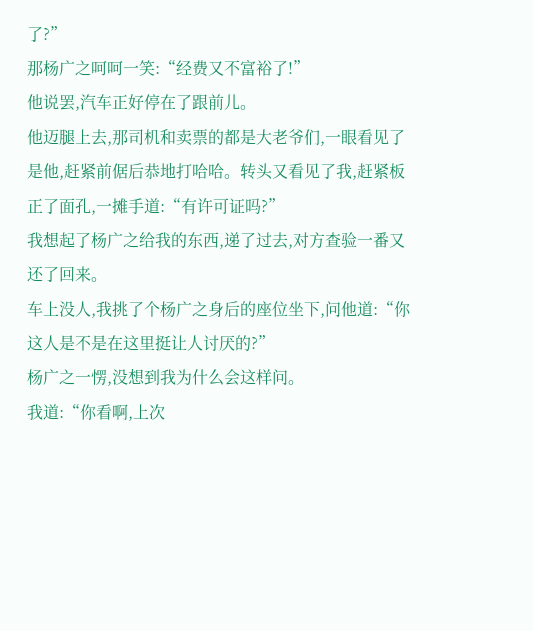了?”
那杨广之呵呵一笑:“经费又不富裕了!”
他说罢,汽车正好停在了跟前儿。
他迈腿上去,那司机和卖票的都是大老爷们,一眼看见了是他,赶紧前倨后恭地打哈哈。转头又看见了我,赶紧板正了面孔,一摊手道:“有许可证吗?”
我想起了杨广之给我的东西,递了过去,对方查验一番又还了回来。
车上没人,我挑了个杨广之身后的座位坐下,问他道:“你这人是不是在这里挺让人讨厌的?”
杨广之一愣,没想到我为什么会这样问。
我道:“你看啊,上次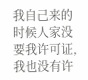我自己来的时候人家没要我许可证,我也没有许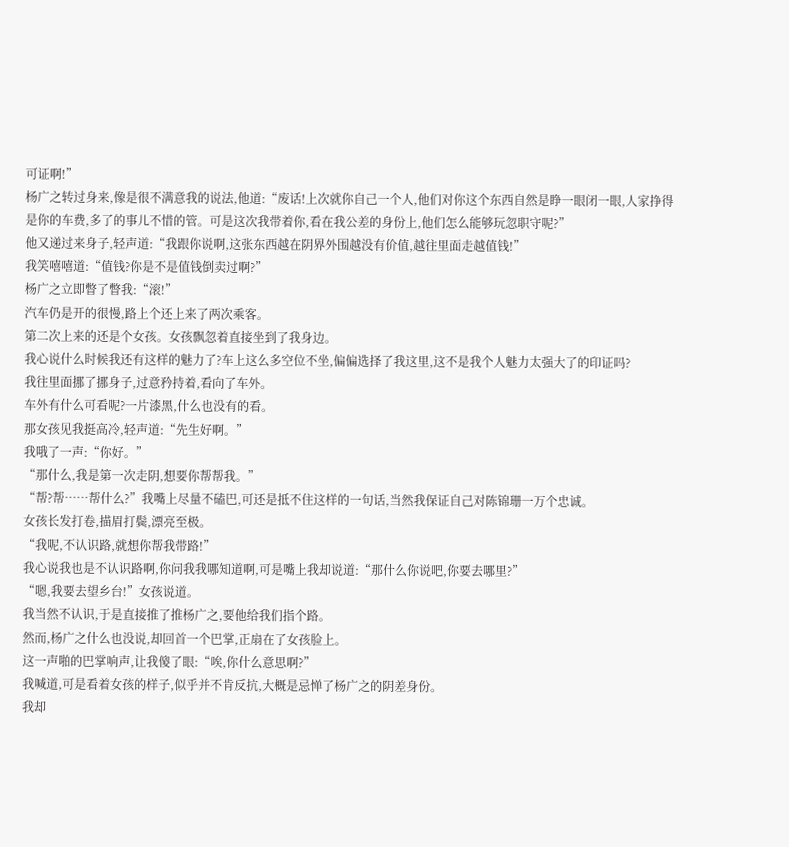可证啊!”
杨广之转过身来,像是很不满意我的说法,他道:“废话!上次就你自己一个人,他们对你这个东西自然是睁一眼闭一眼,人家挣得是你的车费,多了的事儿不惜的管。可是这次我带着你,看在我公差的身份上,他们怎么能够玩忽职守呢?”
他又递过来身子,轻声道:“我跟你说啊,这张东西越在阴界外围越没有价值,越往里面走越值钱!”
我笑嘻嘻道:“值钱?你是不是值钱倒卖过啊?”
杨广之立即瞥了瞥我:“滚!”
汽车仍是开的很慢,路上个还上来了两次乘客。
第二次上来的还是个女孩。女孩飘忽着直接坐到了我身边。
我心说什么时候我还有这样的魅力了?车上这么多空位不坐,偏偏选择了我这里,这不是我个人魅力太强大了的印证吗?
我往里面挪了挪身子,过意矜持着,看向了车外。
车外有什么可看呢?一片漆黑,什么也没有的看。
那女孩见我挺高冷,轻声道:“先生好啊。”
我哦了一声:“你好。”
“那什么,我是第一次走阴,想要你帮帮我。”
“帮?帮……帮什么?”我嘴上尽量不磕巴,可还是抵不住这样的一句话,当然我保证自己对陈锦珊一万个忠诚。
女孩长发打卷,描眉打鬓,漂亮至极。
“我呢,不认识路,就想你帮我带路!”
我心说我也是不认识路啊,你问我我哪知道啊,可是嘴上我却说道:“那什么你说吧,你要去哪里?”
“嗯,我要去望乡台!”女孩说道。
我当然不认识,于是直接推了推杨广之,要他给我们指个路。
然而,杨广之什么也没说,却回首一个巴掌,正扇在了女孩脸上。
这一声啪的巴掌响声,让我傻了眼:“唉,你什么意思啊?”
我喊道,可是看着女孩的样子,似乎并不肯反抗,大概是忌惮了杨广之的阴差身份。
我却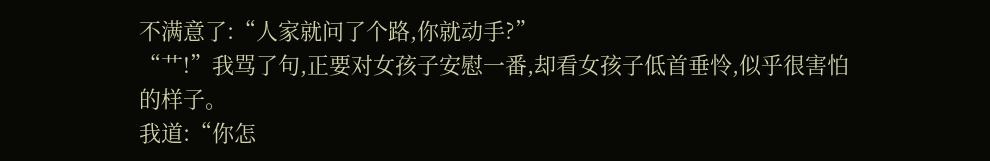不满意了:“人家就问了个路,你就动手?”
“艹!”我骂了句,正要对女孩子安慰一番,却看女孩子低首垂怜,似乎很害怕的样子。
我道:“你怎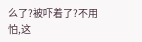么了?被吓着了?不用怕,这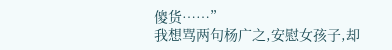傻货……”
我想骂两句杨广之,安慰女孩子,却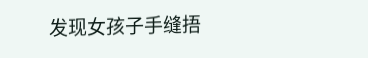发现女孩子手缝捂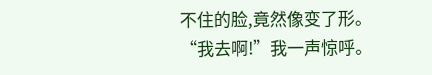不住的脸,竟然像变了形。
“我去啊!”我一声惊呼。